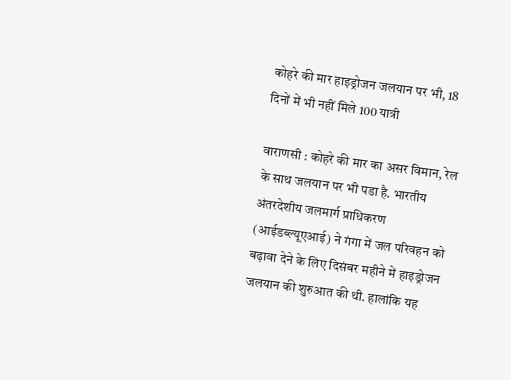कोहरे की मार हाइड्रोजन जलयान पर भी, 18 दिनों में भी नहीं मिले 100 यात्री

वाराणसी : कोहरे की मार का असर विमान, रेल के साथ जलयान पर भी पडा है. भारतीय अंतरदेशीय जलमार्ग प्राधिकरण (आईडब्ल्यूएआई) ने गंगा में जल परिवहन को बढ़ावा देने के लिए दिसंबर महीने में हाइड्रोजन जलयान की शुरुआत की थी. हालांकि यह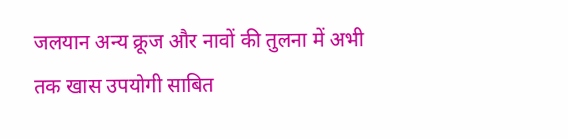जलयान अन्य क्रूज और नावों की तुलना में अभी तक खास उपयोगी साबित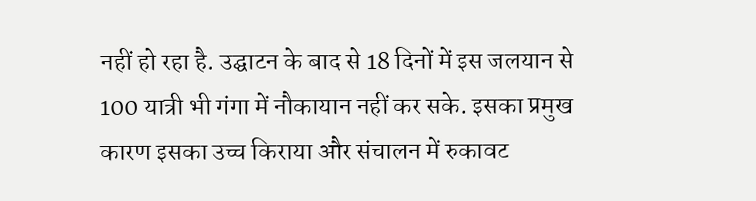नहीं हो रहा है. उद्घाटन के बाद से 18 दिनों में इस जलयान से 100 यात्री भी गंगा में नौकायान नहीं कर सके. इसका प्रमुख कारण इसका उच्च किराया और संचालन में रुकावट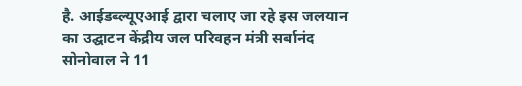है. आईडब्ल्यूएआई द्वारा चलाए जा रहे इस जलयान का उद्घाटन केंद्रीय जल परिवहन मंत्री सर्बानंद सोनोवाल ने 11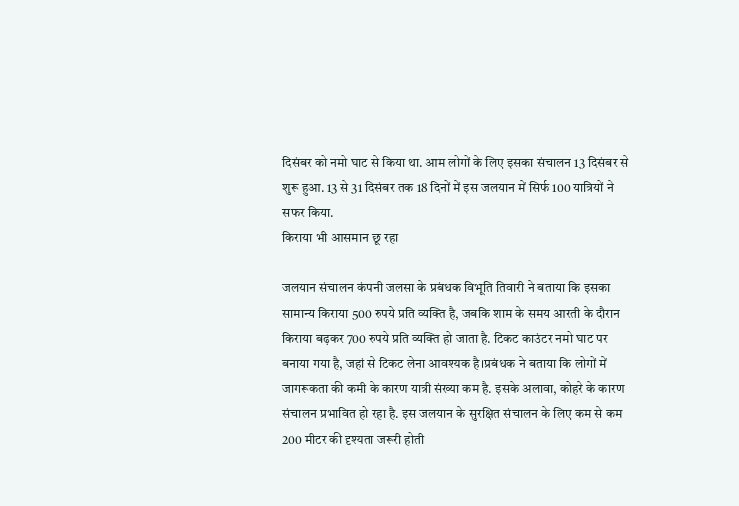दिसंबर को नमो घाट से किया था. आम लोगों के लिए इसका संचालन 13 दिसंबर से शुरू हुआ. 13 से 31 दिसंबर तक 18 दिनों में इस जलयान में सिर्फ 100 यात्रियों ने सफर किया.
किराया भी आसमान छू रहा

जलयान संचालन कंपनी जलसा के प्रबंधक विभूति तिवारी ने बताया कि इसका सामान्य किराया 500 रुपये प्रति व्यक्ति है, जबकि शाम के समय आरती के दौरान किराया बढ़कर 700 रुपये प्रति व्यक्ति हो जाता है. टिकट काउंटर नमो घाट पर बनाया गया है, जहां से टिकट लेना आवश्यक है।प्रबंधक ने बताया कि लोगों में जागरूकता की कमी के कारण यात्री संख्या कम है. इसके अलावा, कोहरे के कारण संचालन प्रभावित हो रहा है. इस जलयान के सुरक्षित संचालन के लिए कम से कम 200 मीटर की दृश्यता जरूरी होती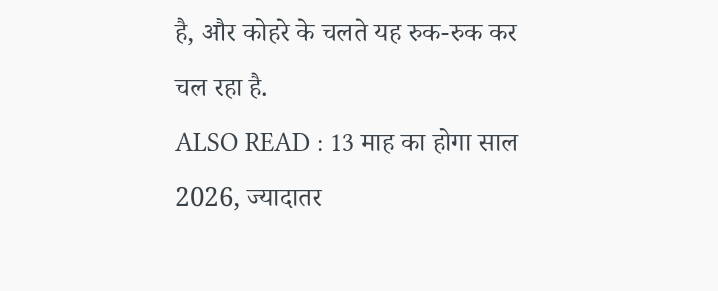है, और कोहरे के चलते यह रुक-रुक कर चल रहा है.
ALSO READ : 13 माह का होगा साल 2026, ज्यादातर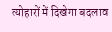त्योहारों में दिखेगा बदलाव